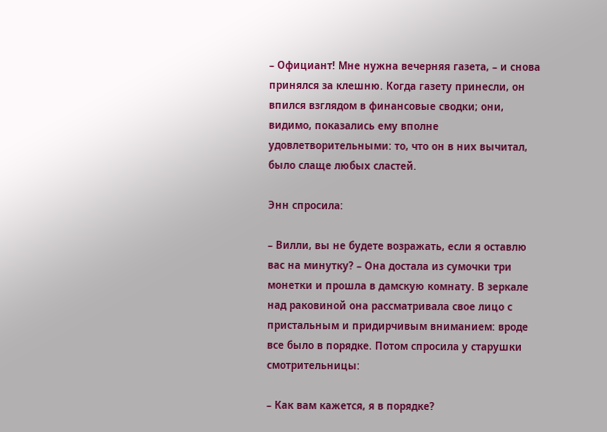– Официант! Мне нужна вечерняя газета, – и снова принялся за клешню. Когда газету принесли, он впился взглядом в финансовые сводки; они, видимо, показались ему вполне удовлетворительными: то, что он в них вычитал, было слаще любых сластей.

Энн спросила:

– Вилли, вы не будете возражать, если я оставлю вас на минутку? – Она достала из сумочки три монетки и прошла в дамскую комнату. В зеркале над раковиной она рассматривала свое лицо с пристальным и придирчивым вниманием: вроде все было в порядке. Потом спросила у старушки смотрительницы:

– Как вам кажется, я в порядке?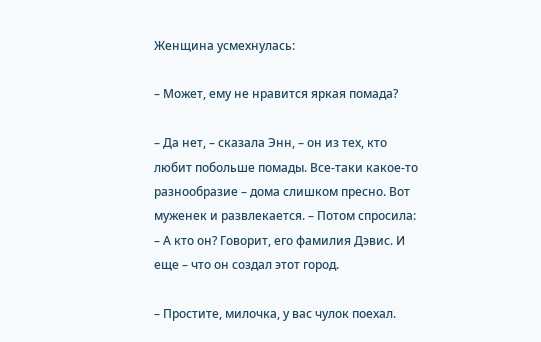Женщина усмехнулась:

– Может, ему не нравится яркая помада?

– Да нет, – сказала Энн, – он из тех, кто любит побольше помады. Все-таки какое-то разнообразие – дома слишком пресно. Вот муженек и развлекается. – Потом спросила: – А кто он? Говорит, его фамилия Дэвис. И еще – что он создал этот город.

– Простите, милочка, у вас чулок поехал.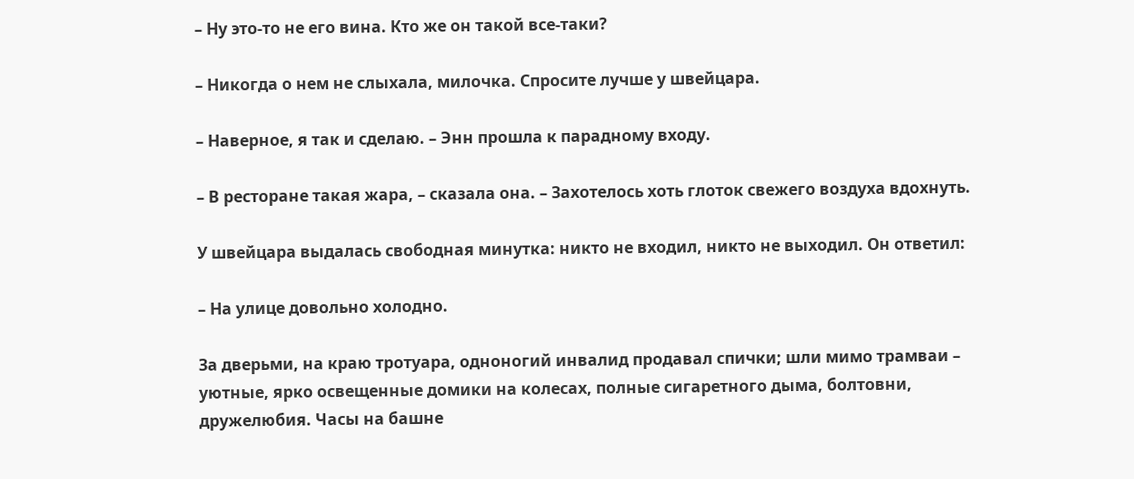– Ну это-то не его вина. Кто же он такой все-таки?

– Никогда о нем не слыхала, милочка. Спросите лучше у швейцара.

– Наверное, я так и сделаю. – Энн прошла к парадному входу.

– В ресторане такая жара, – сказала она. – Захотелось хоть глоток свежего воздуха вдохнуть.

У швейцара выдалась свободная минутка: никто не входил, никто не выходил. Он ответил:

– На улице довольно холодно.

За дверьми, на краю тротуара, одноногий инвалид продавал спички; шли мимо трамваи – уютные, ярко освещенные домики на колесах, полные сигаретного дыма, болтовни, дружелюбия. Часы на башне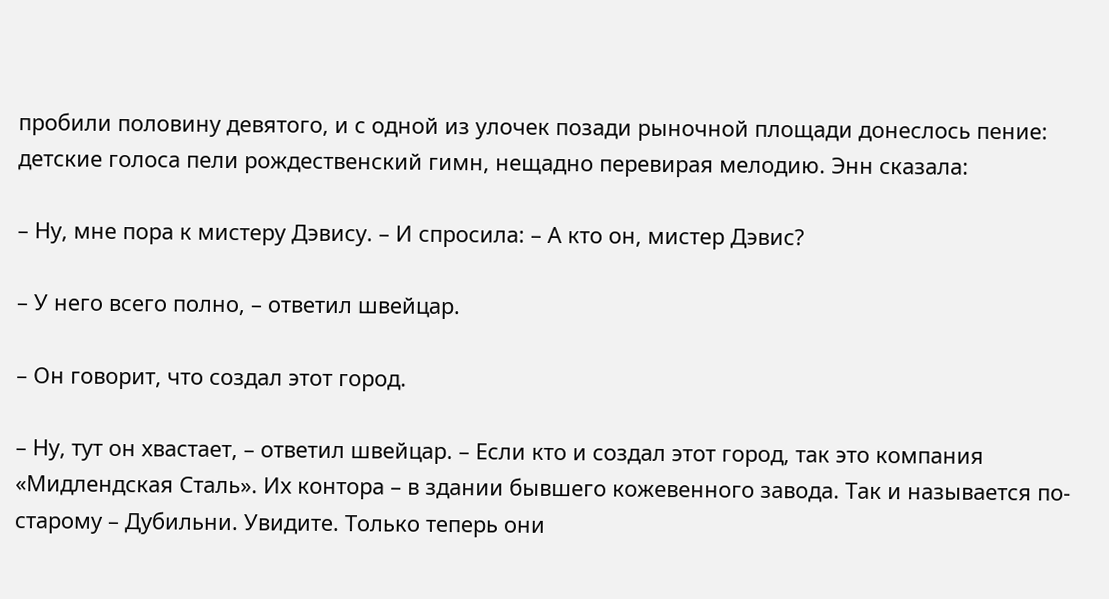пробили половину девятого, и с одной из улочек позади рыночной площади донеслось пение: детские голоса пели рождественский гимн, нещадно перевирая мелодию. Энн сказала:

– Ну, мне пора к мистеру Дэвису. – И спросила: – А кто он, мистер Дэвис?

– У него всего полно, – ответил швейцар.

– Он говорит, что создал этот город.

– Ну, тут он хвастает, – ответил швейцар. – Если кто и создал этот город, так это компания «Мидлендская Сталь». Их контора – в здании бывшего кожевенного завода. Так и называется по-старому – Дубильни. Увидите. Только теперь они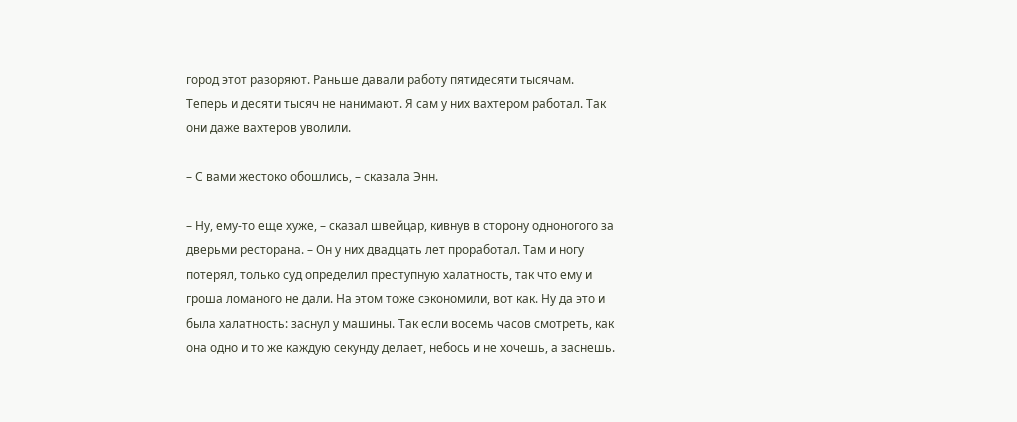город этот разоряют. Раньше давали работу пятидесяти тысячам. Теперь и десяти тысяч не нанимают. Я сам у них вахтером работал. Так они даже вахтеров уволили.

– С вами жестоко обошлись, – сказала Энн.

– Ну, ему-то еще хуже, – сказал швейцар, кивнув в сторону одноногого за дверьми ресторана. – Он у них двадцать лет проработал. Там и ногу потерял, только суд определил преступную халатность, так что ему и гроша ломаного не дали. На этом тоже сэкономили, вот как. Ну да это и была халатность: заснул у машины. Так если восемь часов смотреть, как она одно и то же каждую секунду делает, небось и не хочешь, а заснешь.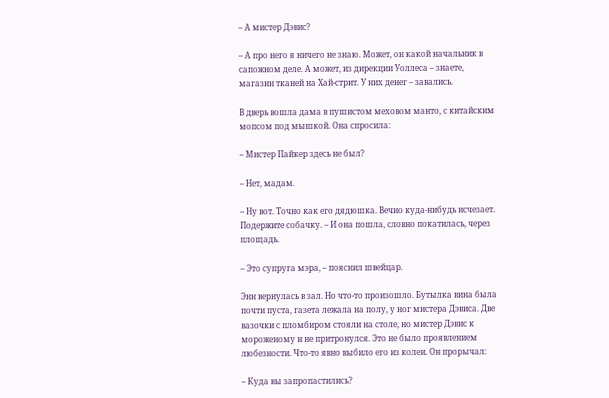– А мистер Дэвис?

– А про него я ничего не знаю. Может, он какой начальник в сапожном деле. А может, из дирекции Уоллеса – знаете, магазин тканей на Хай-стрит. У них денег – завались.

В дверь вошла дама в пушистом меховом манто, с китайским мопсом под мышкой. Она спросила:

– Мистер Пайкер здесь не был?

– Нет, мадам.

– Ну вот. Точно как его дядюшка. Вечно куда-нибудь исчезает. Подержите собачку. – И она пошла, словно покатилась, через площадь.

– Это супруга мэра, – пояснил швейцар.

Энн вернулась в зал. Но что-то произошло. Бутылка вина была почти пуста, газета лежала на полу, у ног мистера Дэвиса. Две вазочки с пломбиром стояли на столе, но мистер Дэвис к мороженому и не притронулся. Это не было проявлением любезности. Что-то явно выбило его из колеи. Он прорычал:

– Куда вы запропастились?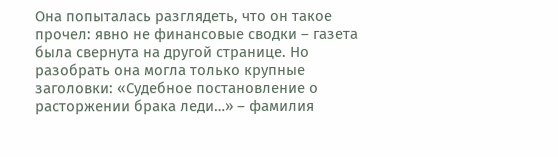Она попыталась разглядеть, что он такое прочел: явно не финансовые сводки – газета была свернута на другой странице. Но разобрать она могла только крупные заголовки: «Судебное постановление о расторжении брака леди…» – фамилия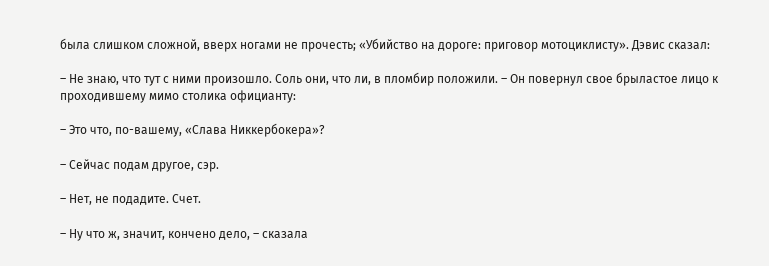была слишком сложной, вверх ногами не прочесть; «Убийство на дороге: приговор мотоциклисту». Дэвис сказал:

– Не знаю, что тут с ними произошло. Соль они, что ли, в пломбир положили. – Он повернул свое брыластое лицо к проходившему мимо столика официанту:

– Это что, по-вашему, «Слава Никкербокера»?

– Сейчас подам другое, сэр.

– Нет, не подадите. Счет.

– Ну что ж, значит, кончено дело, – сказала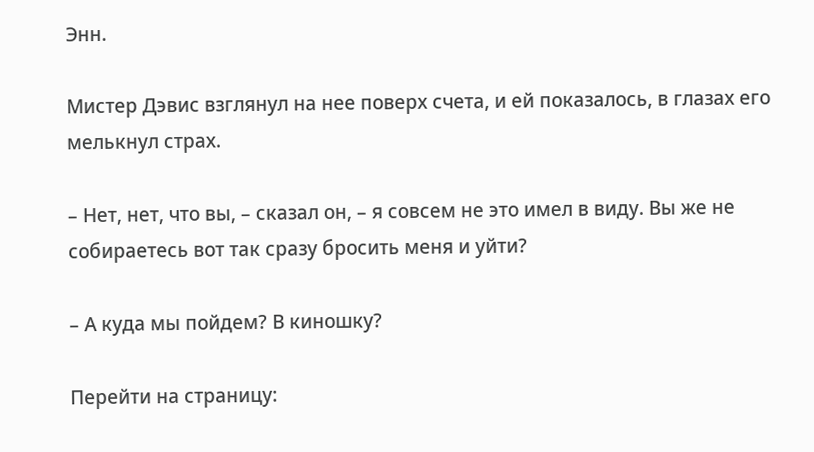Энн.

Мистер Дэвис взглянул на нее поверх счета, и ей показалось, в глазах его мелькнул страх.

– Нет, нет, что вы, – сказал он, – я совсем не это имел в виду. Вы же не собираетесь вот так сразу бросить меня и уйти?

– А куда мы пойдем? В киношку?

Перейти на страницу: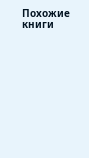Похожие книги